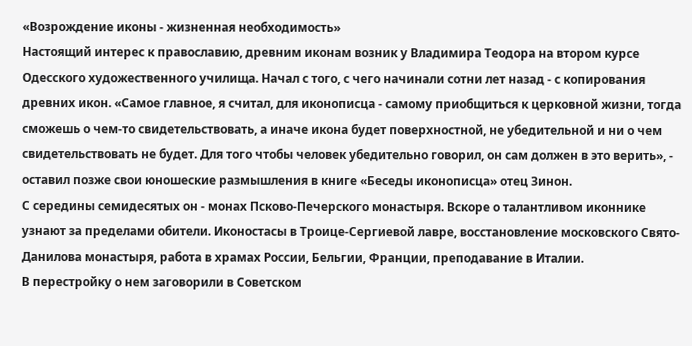«Возрождение иконы - жизненная необходимость»
Настоящий интерес к православию, древним иконам возник у Владимира Теодора на втором курсе Одесского художественного училища. Начал с того, с чего начинали сотни лет назад - с копирования древних икон. «Самое главное, я считал, для иконописца - самому приобщиться к церковной жизни, тогда сможешь о чем-то свидетельствовать, а иначе икона будет поверхностной, не убедительной и ни о чем свидетельствовать не будет. Для того чтобы человек убедительно говорил, он сам должен в это верить», - оставил позже свои юношеские размышления в книге «Беседы иконописца» отец Зинон.
С середины семидесятых он - монах Псково-Печерского монастыря. Вскоре о талантливом иконнике узнают за пределами обители. Иконостасы в Троице-Сергиевой лавре, восстановление московского Свято-Данилова монастыря, работа в храмах России, Бельгии, Франции, преподавание в Италии.
В перестройку о нем заговорили в Советском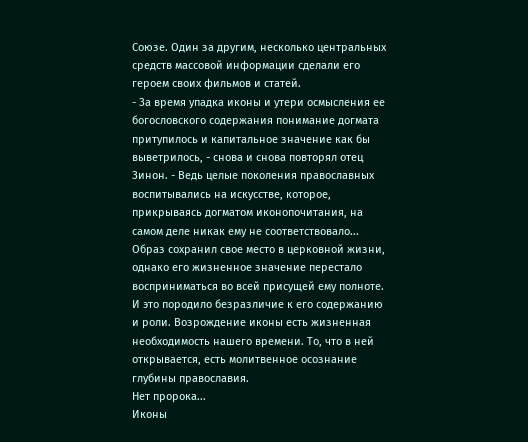Союзе. Один за другим, несколько центральных средств массовой информации сделали его героем своих фильмов и статей.
- За время упадка иконы и утери осмысления ее богословского содержания понимание догмата притупилось и капитальное значение как бы выветрилось, - снова и снова повторял отец Зинон. - Ведь целые поколения православных воспитывались на искусстве, которое, прикрываясь догматом иконопочитания, на самом деле никак ему не соответствовало... Образ сохранил свое место в церковной жизни, однако его жизненное значение перестало восприниматься во всей присущей ему полноте. И это породило безразличие к его содержанию и роли. Возрождение иконы есть жизненная необходимость нашего времени. То, что в ней открывается, есть молитвенное осознание глубины православия.
Нет пророка...
Иконы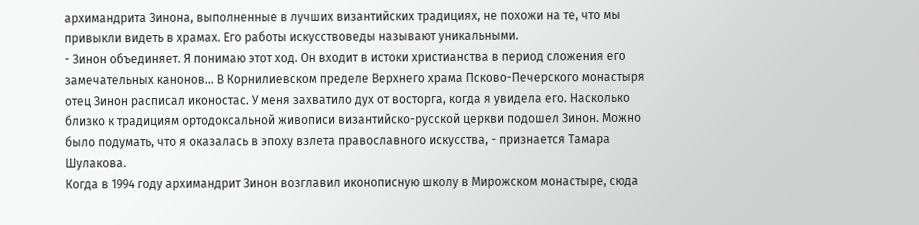архимандрита Зинона, выполненные в лучших византийских традициях, не похожи на те, что мы привыкли видеть в храмах. Его работы искусствоведы называют уникальными.
- Зинон объединяет. Я понимаю этот ход. Он входит в истоки христианства в период сложения его замечательных канонов... В Корнилиевском пределе Верхнего храма Псково-Печерского монастыря отец Зинон расписал иконостас. У меня захватило дух от восторга, когда я увидела его. Насколько близко к традициям ортодоксальной живописи византийско-русской церкви подошел Зинон. Можно было подумать, что я оказалась в эпоху взлета православного искусства, - признается Тамара Шулакова.
Когда в 1994 году архимандрит Зинон возглавил иконописную школу в Мирожском монастыре, сюда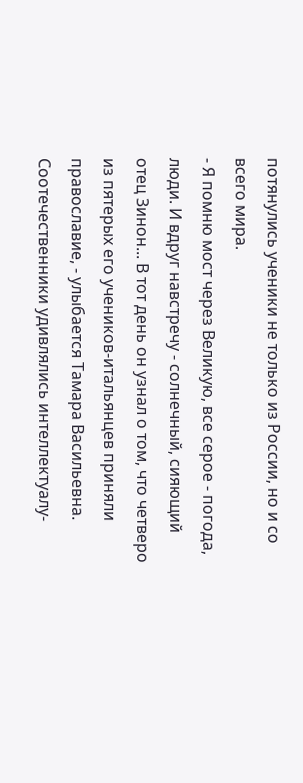потянулись ученики не только из России, но и со всего мира.
- Я помню мост через Великую, все серое - погода, люди. И вдруг навстречу - солнечный, сияющий отец Зинон... В тот день он узнал о том, что четверо из пятерых его учеников-итальянцев приняли православие, - улыбается Тамара Васильевна.
Соотечественники удивлялись интеллектуалу-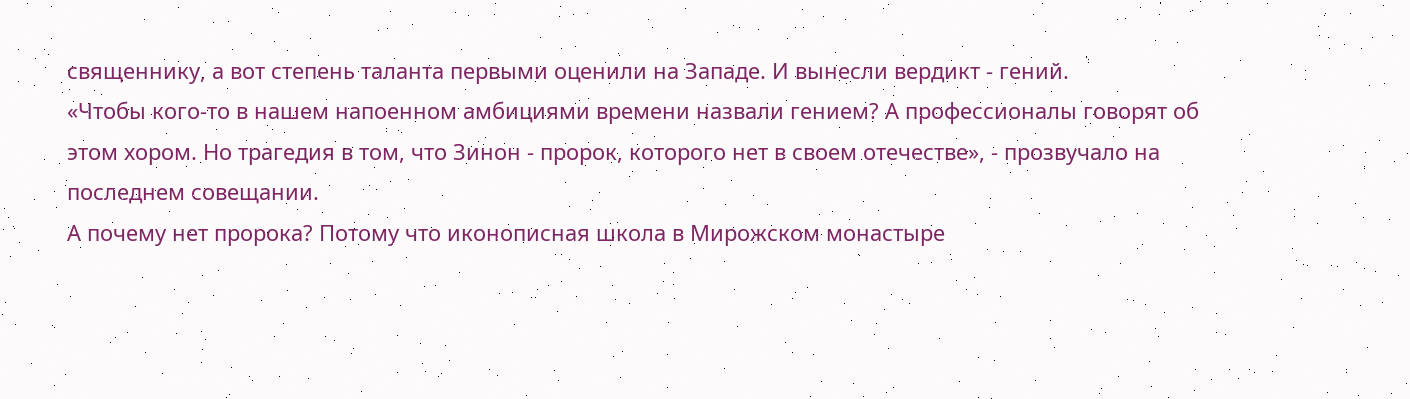священнику, а вот степень таланта первыми оценили на Западе. И вынесли вердикт - гений.
«Чтобы кого-то в нашем напоенном амбициями времени назвали гением? А профессионалы говорят об этом хором. Но трагедия в том, что Зинон - пророк, которого нет в своем отечестве», - прозвучало на последнем совещании.
А почему нет пророка? Потому что иконописная школа в Мирожском монастыре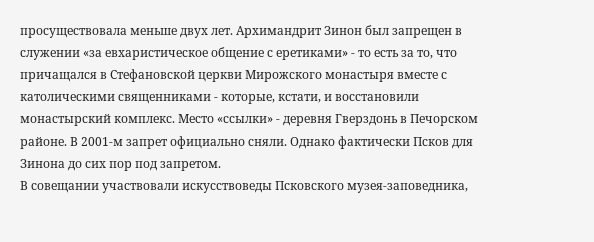просуществовала меньше двух лет. Архимандрит Зинон был запрещен в служении «за евхаристическое общение с еретиками» - то есть за то, что причащался в Стефановской церкви Мирожского монастыря вместе с католическими священниками - которые, кстати, и восстановили монастырский комплекс. Место «ссылки» - деревня Гверздонь в Печорском районе. В 2001-м запрет официально сняли. Однако фактически Псков для Зинона до сих пор под запретом.
В совещании участвовали искусствоведы Псковского музея-заповедника,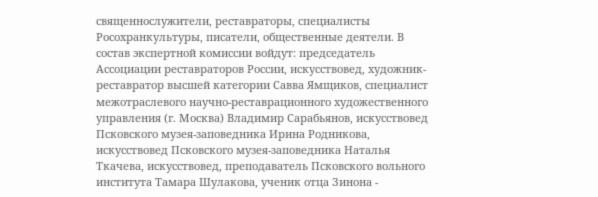священнослужители, реставраторы, специалисты Росохранкультуры, писатели, общественные деятели. В состав экспертной комиссии войдут: председатель Ассоциации реставраторов России, искусствовед, художник-реставратор высшей категории Савва Ямщиков, специалист межотраслевого научно-реставрационного художественного управления (г. Москва) Владимир Сарабьянов, искусствовед Псковского музея-заповедника Ирина Родникова, искусствовед Псковского музея-заповедника Наталья Ткачева, искусствовед, преподаватель Псковского вольного института Тамара Шулакова, ученик отца Зинона -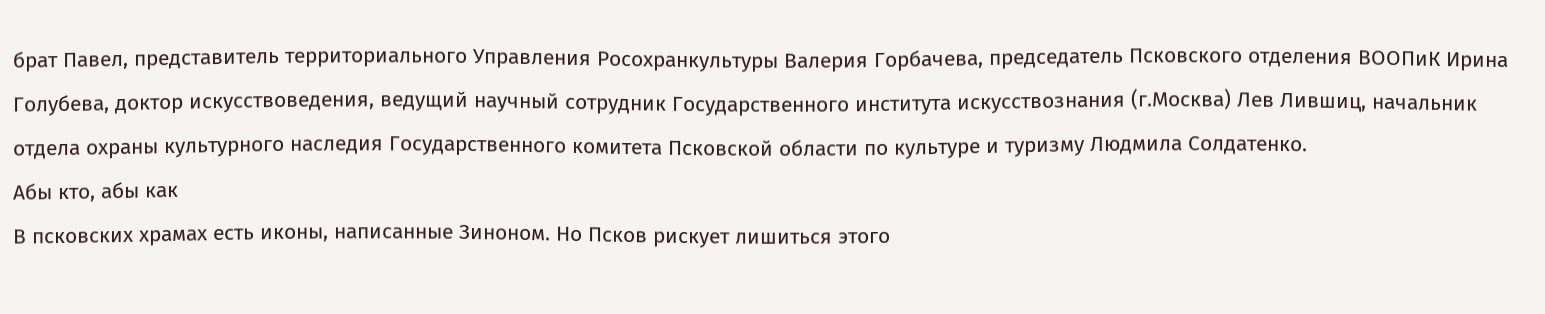брат Павел, представитель территориального Управления Росохранкультуры Валерия Горбачева, председатель Псковского отделения ВООПиК Ирина Голубева, доктор искусствоведения, ведущий научный сотрудник Государственного института искусствознания (г.Москва) Лев Лившиц, начальник отдела охраны культурного наследия Государственного комитета Псковской области по культуре и туризму Людмила Солдатенко.
Абы кто, абы как
В псковских храмах есть иконы, написанные Зиноном. Но Псков рискует лишиться этого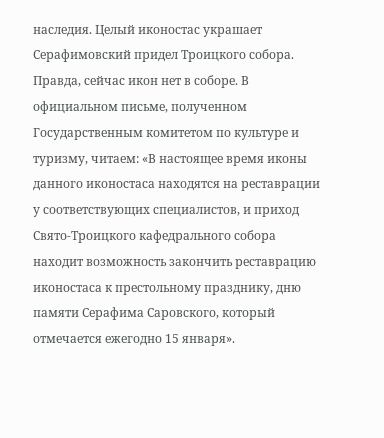наследия. Целый иконостас украшает Серафимовский придел Троицкого собора. Правда, сейчас икон нет в соборе. В официальном письме, полученном Государственным комитетом по культуре и туризму, читаем: «В настоящее время иконы данного иконостаса находятся на реставрации у соответствующих специалистов, и приход Свято-Троицкого кафедрального собора находит возможность закончить реставрацию иконостаса к престольному празднику, дню памяти Серафима Саровского, который отмечается ежегодно 15 января».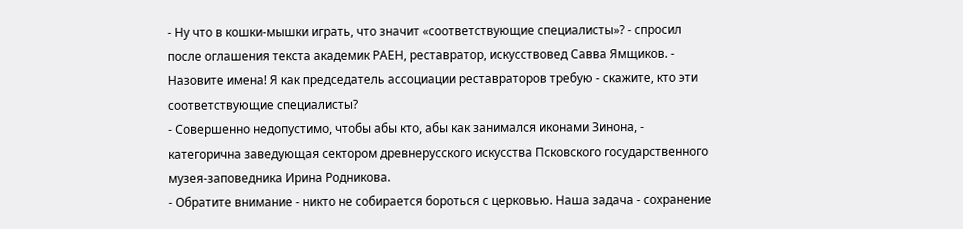- Ну что в кошки-мышки играть, что значит «соответствующие специалисты»? - спросил после оглашения текста академик РАЕН, реставратор, искусствовед Савва Ямщиков. - Назовите имена! Я как председатель ассоциации реставраторов требую - скажите, кто эти соответствующие специалисты?
- Совершенно недопустимо, чтобы абы кто, абы как занимался иконами Зинона, - категорична заведующая сектором древнерусского искусства Псковского государственного музея-заповедника Ирина Родникова.
- Обратите внимание - никто не собирается бороться с церковью. Наша задача - сохранение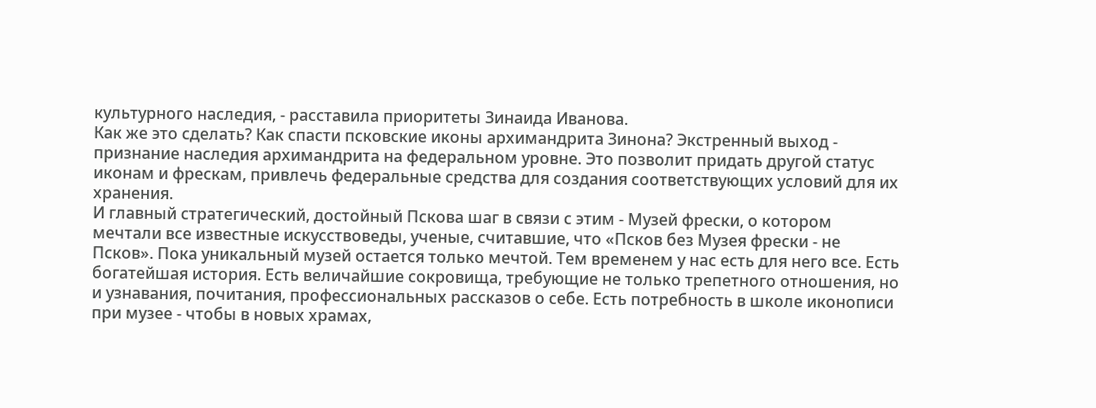культурного наследия, - расставила приоритеты Зинаида Иванова.
Как же это сделать? Как спасти псковские иконы архимандрита Зинона? Экстренный выход - признание наследия архимандрита на федеральном уровне. Это позволит придать другой статус иконам и фрескам, привлечь федеральные средства для создания соответствующих условий для их хранения.
И главный стратегический, достойный Пскова шаг в связи с этим - Музей фрески, о котором мечтали все известные искусствоведы, ученые, считавшие, что «Псков без Музея фрески - не Псков». Пока уникальный музей остается только мечтой. Тем временем у нас есть для него все. Есть богатейшая история. Есть величайшие сокровища, требующие не только трепетного отношения, но и узнавания, почитания, профессиональных рассказов о себе. Есть потребность в школе иконописи при музее - чтобы в новых храмах,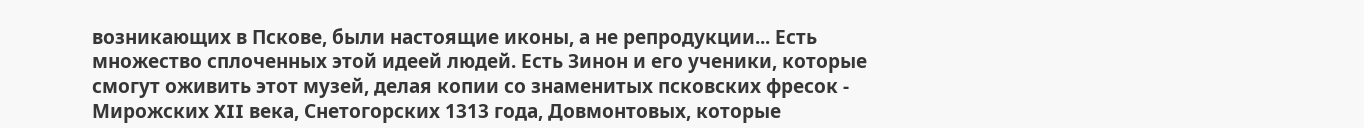возникающих в Пскове, были настоящие иконы, а не репродукции... Есть множество сплоченных этой идеей людей. Есть Зинон и его ученики, которые смогут оживить этот музей, делая копии со знаменитых псковских фресок - Мирожских XII века, Снетогорских 1313 года, Довмонтовых, которые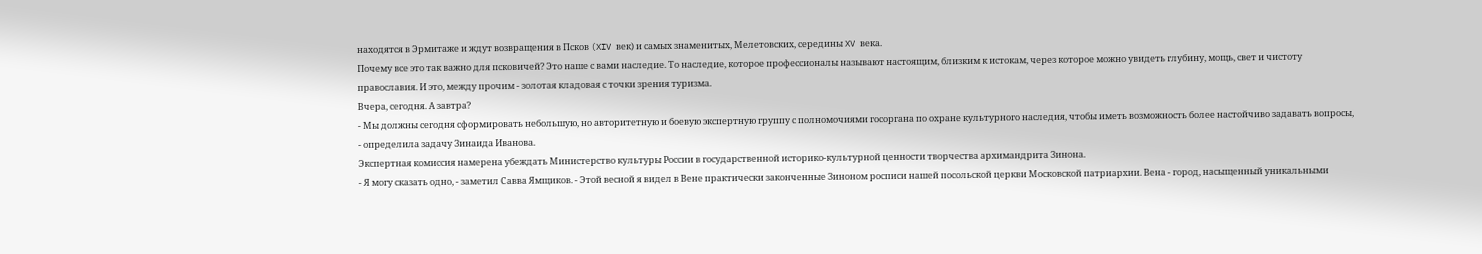находятся в Эрмитаже и ждут возвращения в Псков (XIV век) и самых знаменитых, Мелетовских, середины XV века.
Почему все это так важно для псковичей? Это наше с вами наследие. То наследие, которое профессионалы называют настоящим, близким к истокам, через которое можно увидеть глубину, мощь, свет и чистоту православия. И это, между прочим - золотая кладовая с точки зрения туризма.
Вчера, сегодня. А завтра?
- Мы должны сегодня сформировать небольшую, но авторитетную и боевую экспертную группу с полномочиями госоргана по охране культурного наследия, чтобы иметь возможность более настойчиво задавать вопросы, - определила задачу Зинаида Иванова.
Экспертная комиссия намерена убеждать Министерство культуры России в государственной историко-культурной ценности творчества архимандрита Зинона.
- Я могу сказать одно, - заметил Савва Ямщиков. - Этой весной я видел в Вене практически законченные Зиноном росписи нашей посольской церкви Московской патриархии. Вена - город, насыщенный уникальными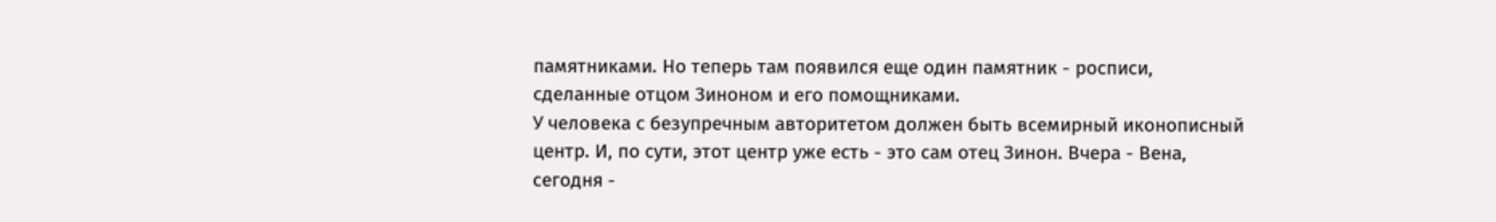памятниками. Но теперь там появился еще один памятник - росписи, сделанные отцом Зиноном и его помощниками.
У человека с безупречным авторитетом должен быть всемирный иконописный центр. И, по сути, этот центр уже есть - это сам отец Зинон. Вчера - Вена, сегодня -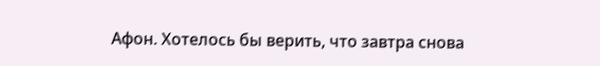Афон. Хотелось бы верить, что завтра снова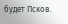будет Псков.